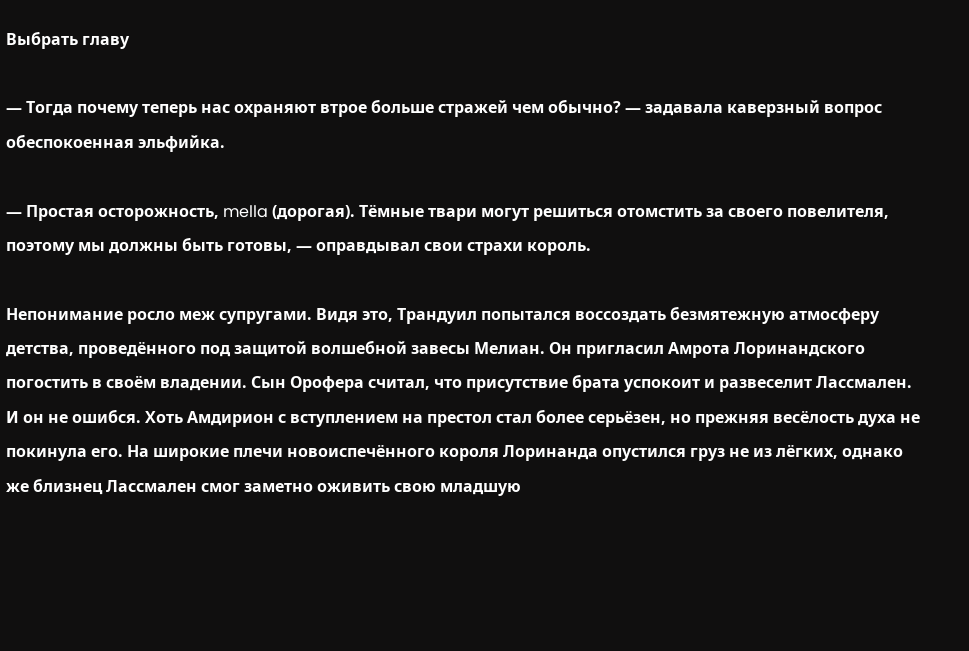Выбрать главу

— Тогда почему теперь нас охраняют втрое больше стражей чем обычно? — задавала каверзный вопрос обеспокоенная эльфийка.

— Простая осторожность, mella (дорогая). Тёмные твари могут решиться отомстить за своего повелителя, поэтому мы должны быть готовы, — оправдывал свои страхи король.

Непонимание росло меж супругами. Видя это, Трандуил попытался воссоздать безмятежную атмосферу детства, проведённого под защитой волшебной завесы Мелиан. Он пригласил Амрота Лоринандского погостить в своём владении. Сын Орофера считал, что присутствие брата успокоит и развеселит Лассмален. И он не ошибся. Хоть Амдирион с вступлением на престол стал более серьёзен, но прежняя весёлость духа не покинула его. На широкие плечи новоиспечённого короля Лоринанда опустился груз не из лёгких, однако же близнец Лассмален смог заметно оживить свою младшую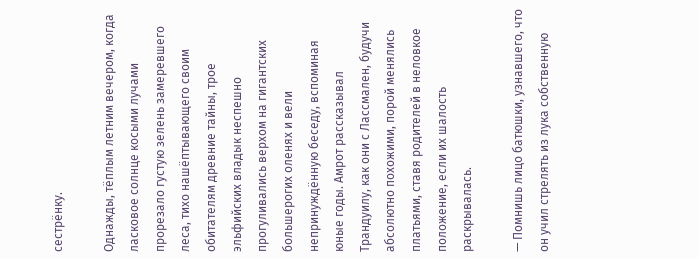сестрёнку.

Однажды, тёплым летним вечером, когда ласковое солнце косыми лучами прорезало густую зелень замеревшего леса, тихо нашёптывающего своим обитателям древние тайны, трое эльфийских владык неспешно прогуливались верхом на гигантских большерогих оленях и вели непринуждённую беседу, вспоминая юные годы. Амрот рассказывал Трандуилу, как они с Лассмален, будучи абсолютно похожими, порой менялись платьями, ставя родителей в неловкое положение, если их шалость раскрывалась.

— Помнишь лицо батюшки, узнавшего, что он учил стрелять из лука собственную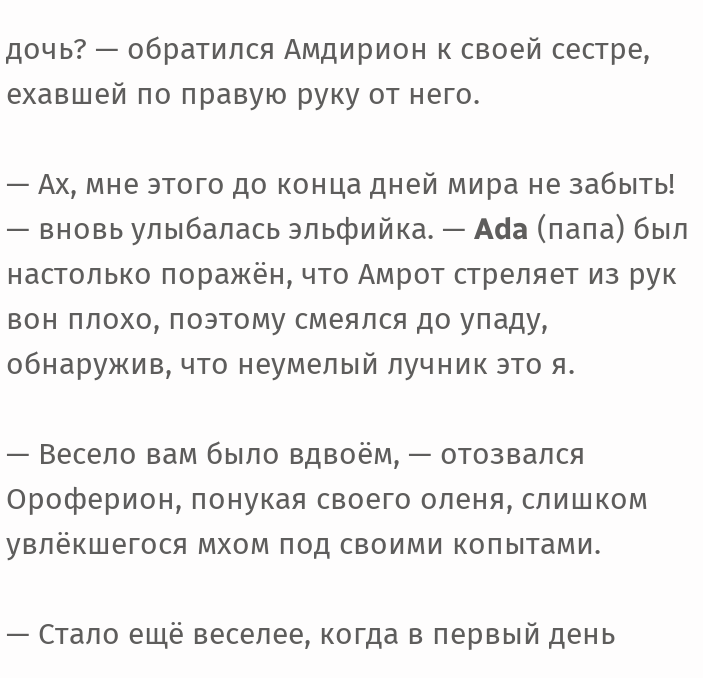дочь? — обратился Амдирион к своей сестре, ехавшей по правую руку от него.

— Ах, мне этого до конца дней мира не забыть! — вновь улыбалась эльфийка. — Ada (папа) был настолько поражён, что Амрот стреляет из рук вон плохо, поэтому смеялся до упаду, обнаружив, что неумелый лучник это я.

— Весело вам было вдвоём, — отозвался Ороферион, понукая своего оленя, слишком увлёкшегося мхом под своими копытами.

— Стало ещё веселее, когда в первый день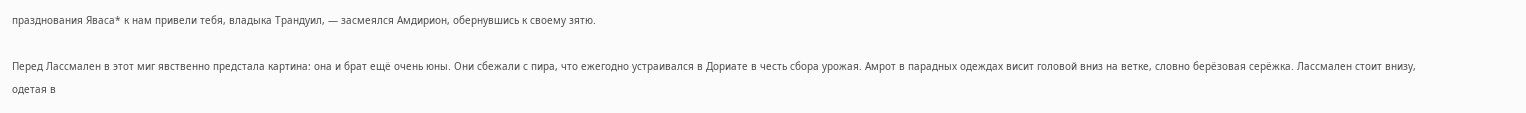празднования Яваса* к нам привели тебя, владыка Трандуил, — засмеялся Амдирион, обернувшись к своему зятю.

Перед Лассмален в этот миг явственно предстала картина: она и брат ещё очень юны. Они сбежали с пира, что ежегодно устраивался в Дориате в честь сбора урожая. Амрот в парадных одеждах висит головой вниз на ветке, словно берёзовая серёжка. Лассмален стоит внизу, одетая в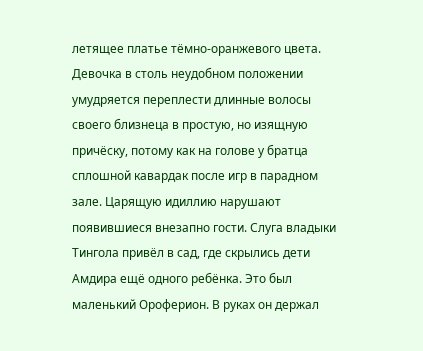летящее платье тёмно-оранжевого цвета. Девочка в столь неудобном положении умудряется переплести длинные волосы своего близнеца в простую, но изящную причёску, потому как на голове у братца сплошной кавардак после игр в парадном зале. Царящую идиллию нарушают появившиеся внезапно гости. Слуга владыки Тингола привёл в сад, где скрылись дети Амдира ещё одного ребёнка. Это был маленький Ороферион. В руках он держал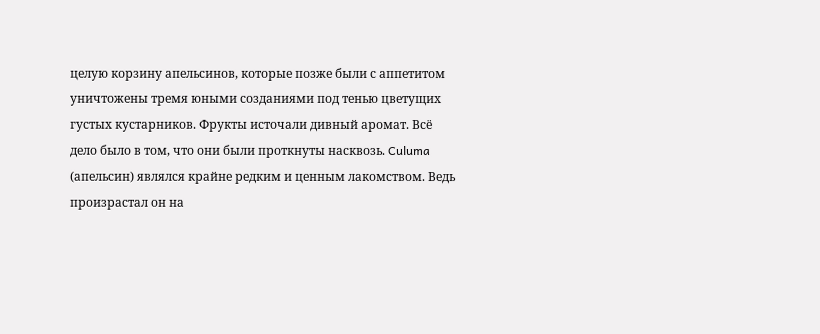целую корзину апельсинов, которые позже были с аппетитом уничтожены тремя юными созданиями под тенью цветущих густых кустарников. Фрукты источали дивный аромат. Всё дело было в том, что они были проткнуты насквозь. Culuma (апельсин) являлся крайне редким и ценным лакомством. Ведь произрастал он на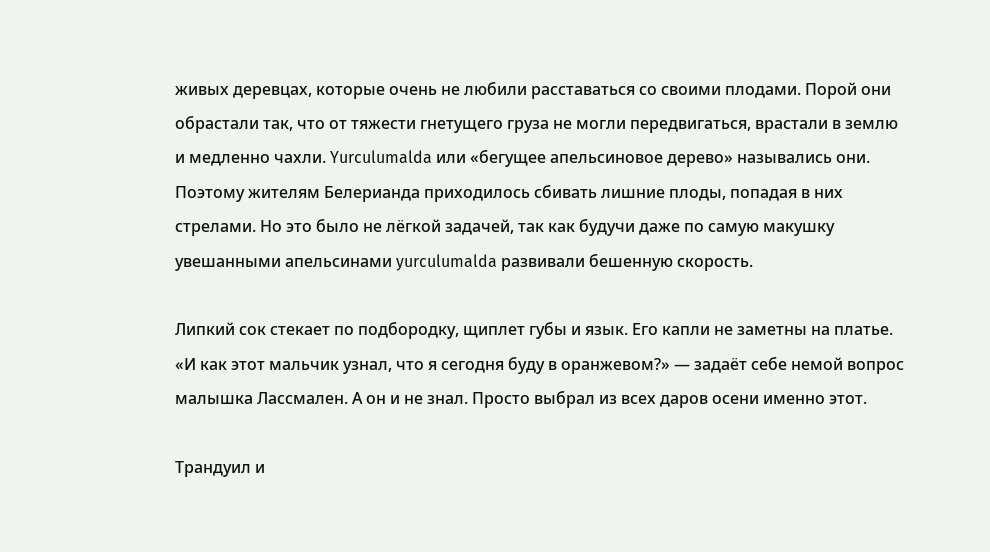живых деревцах, которые очень не любили расставаться со своими плодами. Порой они обрастали так, что от тяжести гнетущего груза не могли передвигаться, врастали в землю и медленно чахли. Yurculumalda или «бегущее апельсиновое дерево» назывались они. Поэтому жителям Белерианда приходилось сбивать лишние плоды, попадая в них стрелами. Но это было не лёгкой задачей, так как будучи даже по самую макушку увешанными апельсинами yurculumalda развивали бешенную скорость.

Липкий сок стекает по подбородку, щиплет губы и язык. Его капли не заметны на платье. «И как этот мальчик узнал, что я сегодня буду в оранжевом?» — задаёт себе немой вопрос малышка Лассмален. А он и не знал. Просто выбрал из всех даров осени именно этот.

Трандуил и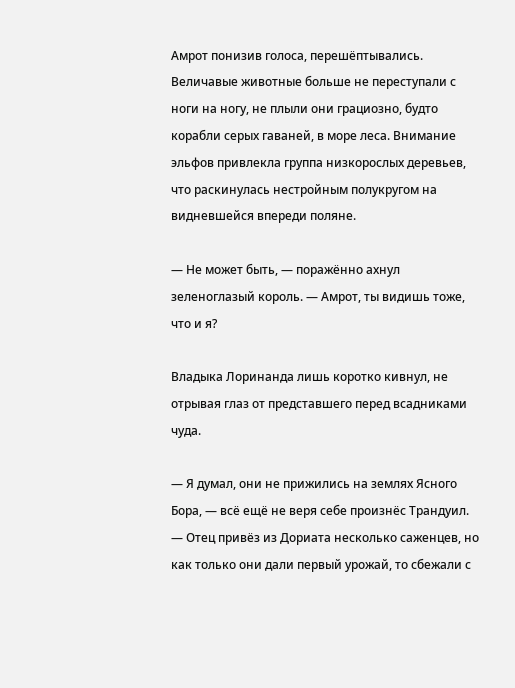Амрот понизив голоса, перешёптывались. Величавые животные больше не переступали с ноги на ногу, не плыли они грациозно, будто корабли серых гаваней, в море леса. Внимание эльфов привлекла группа низкорослых деревьев, что раскинулась нестройным полукругом на видневшейся впереди поляне.

— Не может быть, — поражённо ахнул зеленоглазый король. — Амрот, ты видишь тоже, что и я?

Владыка Лоринанда лишь коротко кивнул, не отрывая глаз от представшего перед всадниками чуда.

— Я думал, они не прижились на землях Ясного Бора, — всё ещё не веря себе произнёс Трандуил. — Отец привёз из Дориата несколько саженцев, но как только они дали первый урожай, то сбежали с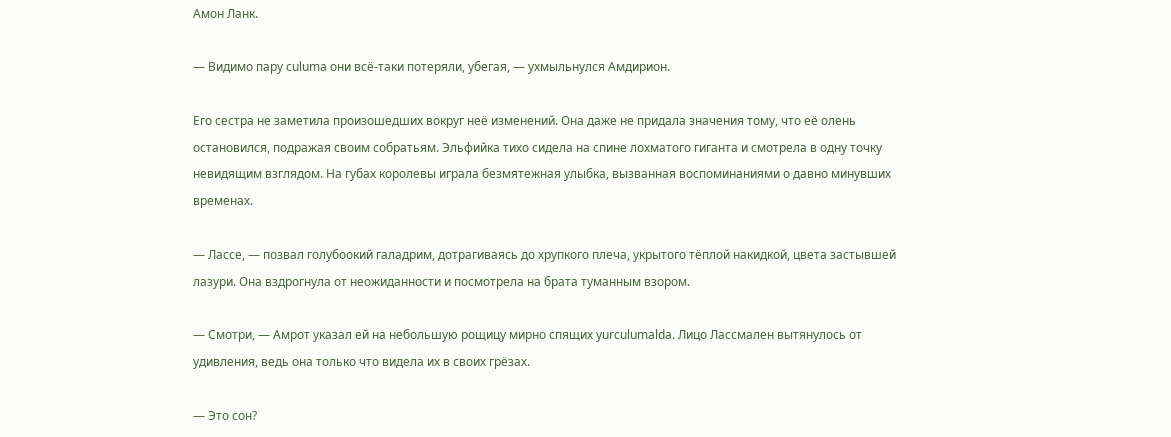Амон Ланк.

— Видимо пару сuluma они всё-таки потеряли, убегая, — ухмыльнулся Амдирион.

Его сестра не заметила произошедших вокруг неё изменений. Она даже не придала значения тому, что её олень остановился, подражая своим собратьям. Эльфийка тихо сидела на спине лохматого гиганта и смотрела в одну точку невидящим взглядом. На губах королевы играла безмятежная улыбка, вызванная воспоминаниями о давно минувших временах.

— Лассе, — позвал голубоокий галадрим, дотрагиваясь до хрупкого плеча, укрытого тёплой накидкой, цвета застывшей лазури. Она вздрогнула от неожиданности и посмотрела на брата туманным взором.

— Смотри, — Амрот указал ей на небольшую рощицу мирно спящих yurculumalda. Лицо Лассмален вытянулось от удивления, ведь она только что видела их в своих грёзах.

— Это сон?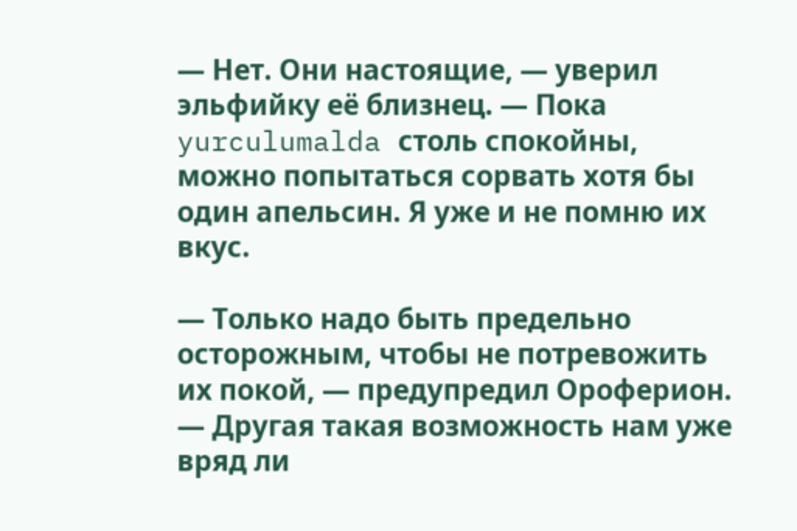— Нет. Они настоящие, — уверил эльфийку её близнец. — Пока yurculumalda столь спокойны, можно попытаться сорвать хотя бы один апельсин. Я уже и не помню их вкус.

— Только надо быть предельно осторожным, чтобы не потревожить их покой, — предупредил Ороферион. — Другая такая возможность нам уже вряд ли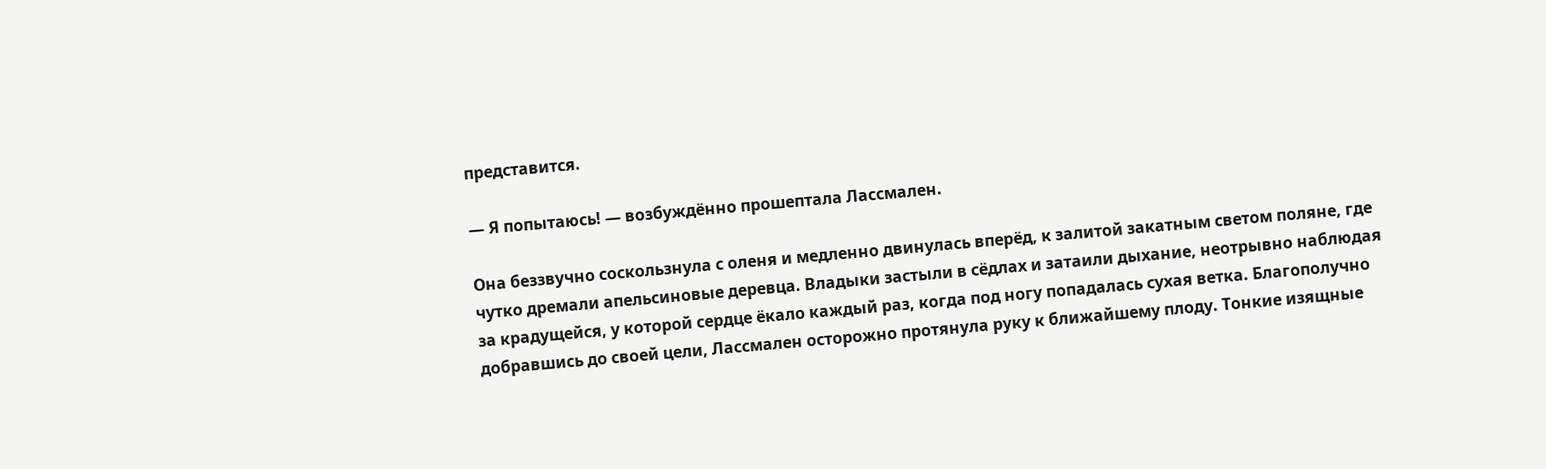представится.

— Я попытаюсь! — возбуждённо прошептала Лассмален.

Она беззвучно соскользнула с оленя и медленно двинулась вперёд, к залитой закатным светом поляне, где чутко дремали апельсиновые деревца. Владыки застыли в сёдлах и затаили дыхание, неотрывно наблюдая за крадущейся, у которой сердце ёкало каждый раз, когда под ногу попадалась сухая ветка. Благополучно добравшись до своей цели, Лассмален осторожно протянула руку к ближайшему плоду. Тонкие изящные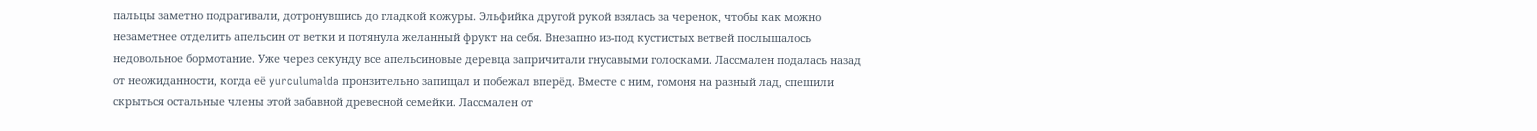пальцы заметно подрагивали, дотронувшись до гладкой кожуры. Эльфийка другой рукой взялась за черенок, чтобы как можно незаметнее отделить апельсин от ветки и потянула желанный фрукт на себя. Внезапно из-под кустистых ветвей послышалось недовольное бормотание. Уже через секунду все апельсиновые деревца запричитали гнусавыми голосками. Лассмален подалась назад от неожиданности, когда её yurculumalda пронзительно запищал и побежал вперёд. Вместе с ним, гомоня на разный лад, спешили скрыться остальные члены этой забавной древесной семейки. Лассмален от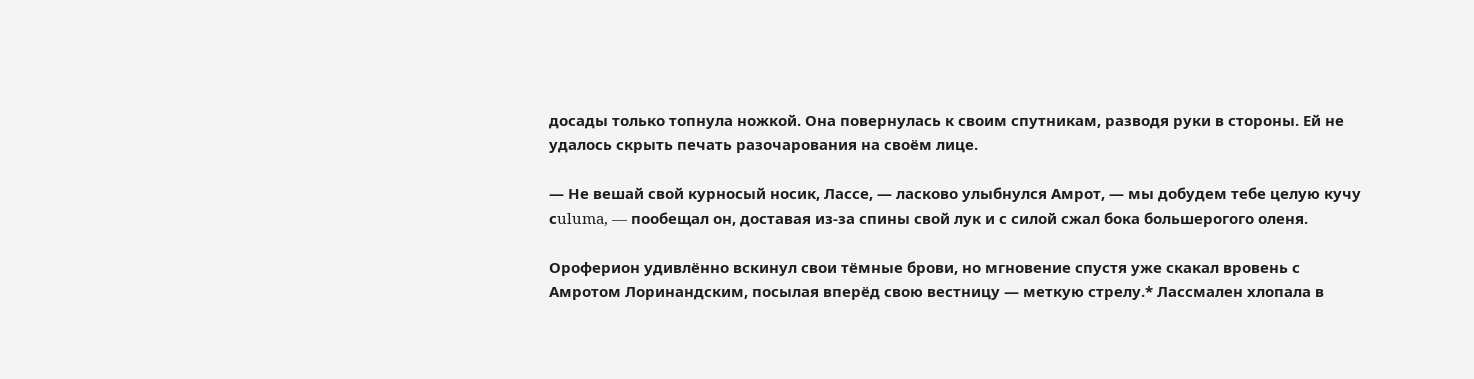досады только топнула ножкой. Она повернулась к своим спутникам, разводя руки в стороны. Ей не удалось скрыть печать разочарования на своём лице.

— Не вешай свой курносый носик, Лассе, — ласково улыбнулся Амрот, — мы добудем тебе целую кучу сuluma, — пообещал он, доставая из-за спины свой лук и с силой сжал бока большерогого оленя.

Ороферион удивлённо вскинул свои тёмные брови, но мгновение спустя уже скакал вровень с Амротом Лоринандским, посылая вперёд свою вестницу — меткую стрелу.* Лассмален хлопала в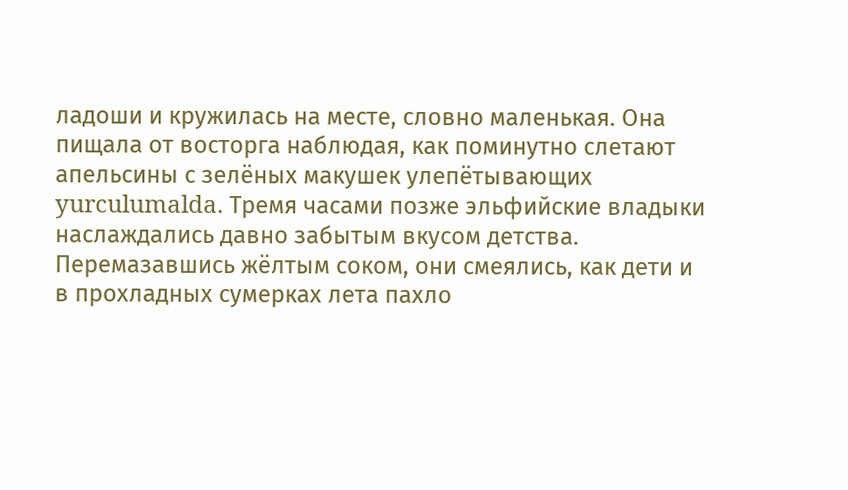ладоши и кружилась на месте, словно маленькая. Она пищала от восторга наблюдая, как поминутно слетают апельсины с зелёных макушек улепётывающих yurculumalda. Тремя часами позже эльфийские владыки наслаждались давно забытым вкусом детства. Перемазавшись жёлтым соком, они смеялись, как дети и в прохладных сумерках лета пахло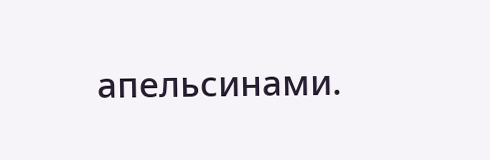апельсинами.